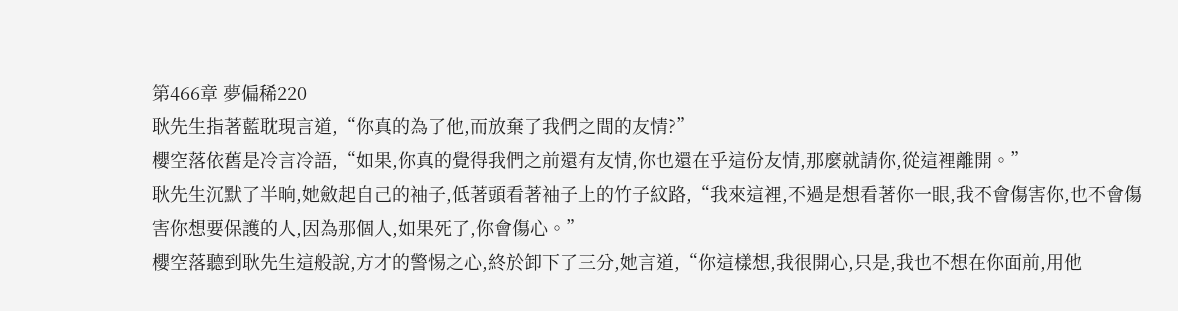第466章 夢偏稀220
耿先生指著藍耽現言道,“你真的為了他,而放棄了我們之間的友情?”
櫻空落依舊是冷言冷語,“如果,你真的覺得我們之前還有友情,你也還在乎這份友情,那麼就請你,從這裡離開。”
耿先生沉默了半晌,她斂起自己的袖子,低著頭看著袖子上的竹子紋路,“我來這裡,不過是想看著你一眼,我不會傷害你,也不會傷害你想要保護的人,因為那個人,如果死了,你會傷心。”
櫻空落聽到耿先生這般說,方才的警惕之心,終於卸下了三分,她言道,“你這樣想,我很開心,只是,我也不想在你面前,用他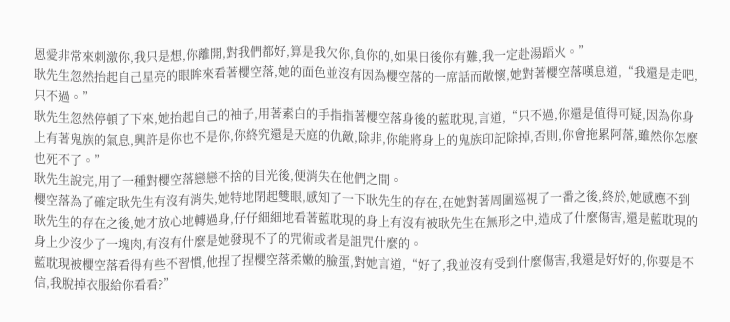恩愛非常來刺激你,我只是想,你離開,對我們都好,算是我欠你,負你的,如果日後你有難,我一定赴湯蹈火。”
耿先生忽然抬起自己星亮的眼眸來看著櫻空落,她的面色並沒有因為櫻空落的一席話而敞懷,她對著櫻空落嘆息道,“我還是走吧,只不過。”
耿先生忽然停頓了下來,她抬起自己的袖子,用著素白的手指指著櫻空落身後的藍耽現,言道,“只不過,你還是值得可疑,因為你身上有著鬼族的氣息,興許是你也不是你,你終究還是天庭的仇敵,除非,你能將身上的鬼族印記除掉,否則,你會拖累阿落,雖然你怎麼也死不了。”
耿先生說完,用了一種對櫻空落戀戀不捨的目光後,便消失在他們之間。
櫻空落為了確定耿先生有沒有消失,她特地閉起雙眼,感知了一下耿先生的存在,在她對著周圍巡視了一番之後,終於,她感應不到耿先生的存在之後,她才放心地轉過身,仔仔細細地看著藍耽現的身上有沒有被耿先生在無形之中,造成了什麼傷害,還是藍耽現的身上少沒少了一塊肉,有沒有什麼是她發現不了的咒術或者是詛咒什麼的。
藍耽現被櫻空落看得有些不習慣,他捏了捏櫻空落柔嫩的臉蛋,對她言道,“好了,我並沒有受到什麼傷害,我還是好好的,你要是不信,我脫掉衣服給你看看?”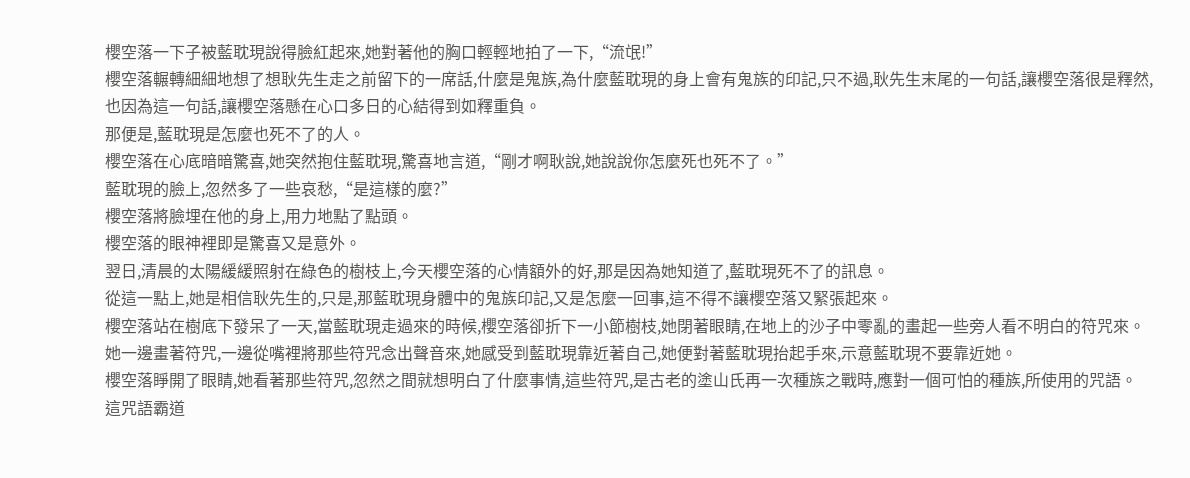櫻空落一下子被藍耽現說得臉紅起來,她對著他的胸口輕輕地拍了一下,“流氓!”
櫻空落輾轉細細地想了想耿先生走之前留下的一席話,什麼是鬼族,為什麼藍耽現的身上會有鬼族的印記,只不過,耿先生末尾的一句話,讓櫻空落很是釋然,也因為這一句話,讓櫻空落懸在心口多日的心結得到如釋重負。
那便是,藍耽現是怎麼也死不了的人。
櫻空落在心底暗暗驚喜,她突然抱住藍耽現,驚喜地言道,“剛才啊耿說,她說說你怎麼死也死不了。”
藍耽現的臉上,忽然多了一些哀愁,“是這樣的麼?”
櫻空落將臉埋在他的身上,用力地點了點頭。
櫻空落的眼神裡即是驚喜又是意外。
翌日,清晨的太陽緩緩照射在綠色的樹枝上,今天櫻空落的心情額外的好,那是因為她知道了,藍耽現死不了的訊息。
從這一點上,她是相信耿先生的,只是,那藍耽現身體中的鬼族印記,又是怎麼一回事,這不得不讓櫻空落又緊張起來。
櫻空落站在樹底下發呆了一天,當藍耽現走過來的時候,櫻空落卻折下一小節樹枝,她閉著眼睛,在地上的沙子中零亂的畫起一些旁人看不明白的符咒來。
她一邊畫著符咒,一邊從嘴裡將那些符咒念出聲音來,她感受到藍耽現靠近著自己,她便對著藍耽現抬起手來,示意藍耽現不要靠近她。
櫻空落睜開了眼睛,她看著那些符咒,忽然之間就想明白了什麼事情,這些符咒,是古老的塗山氏再一次種族之戰時,應對一個可怕的種族,所使用的咒語。
這咒語霸道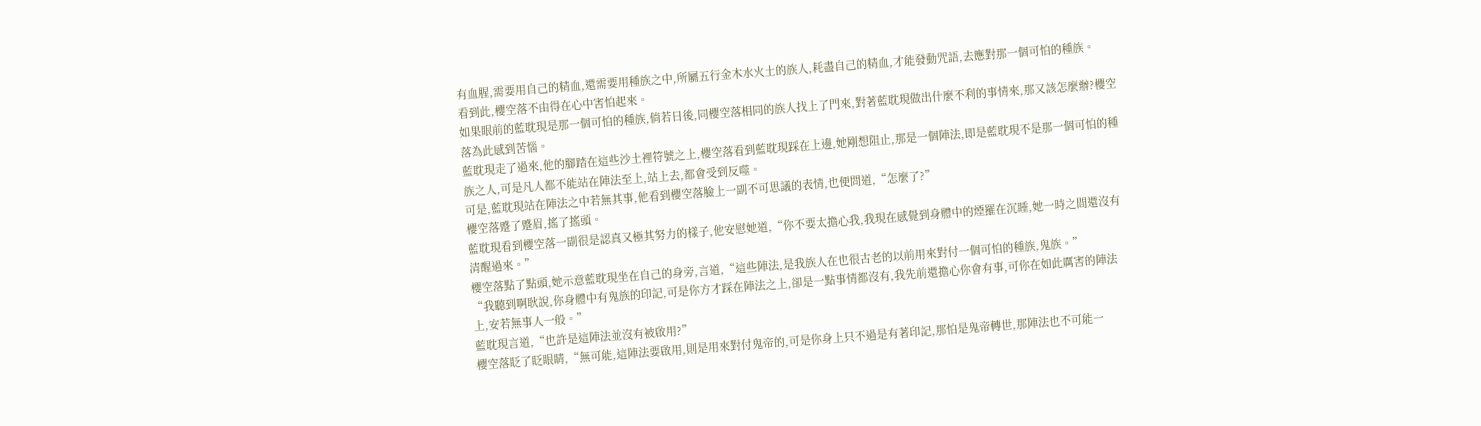有血腥,需要用自己的精血,還需要用種族之中,所屬五行金木水火土的族人,耗盡自己的精血,才能發動咒語,去應對那一個可怕的種族。
看到此,櫻空落不由得在心中害怕起來。
如果眼前的藍耽現是那一個可怕的種族,倘若日後,同櫻空落相同的族人找上了門來,對著藍耽現做出什麼不利的事情來,那又該怎麼辦?櫻空落為此感到苦惱。
藍耽現走了過來,他的腳踏在這些沙土裡符號之上,櫻空落看到藍耽現踩在上邊,她剛想阻止,那是一個陣法,即是藍耽現不是那一個可怕的種族之人,可是凡人都不能站在陣法至上,站上去,都會受到反噬。
可是,藍耽現站在陣法之中若無其事,他看到櫻空落臉上一副不可思議的表情,也便問道,“怎麼了?”
櫻空落蹙了蹙眉,搖了搖頭。
藍耽現看到櫻空落一副很是認真又極其努力的樣子,他安慰她道,“你不要太擔心我,我現在感覺到身體中的煙羅在沉睡,她一時之間還沒有清醒過來。”
櫻空落點了點頭,她示意藍耽現坐在自己的身旁,言道,“這些陣法,是我族人在也很古老的以前用來對付一個可怕的種族,鬼族。”
“我聽到啊耿說,你身體中有鬼族的印記,可是你方才踩在陣法之上,卻是一點事情都沒有,我先前還擔心你會有事,可你在如此厲害的陣法上,安若無事人一般。”
藍耽現言道,“也許是這陣法並沒有被啟用?”
櫻空落眨了眨眼睛,“無可能,這陣法要啟用,則是用來對付鬼帝的,可是你身上只不過是有著印記,那怕是鬼帝轉世,那陣法也不可能一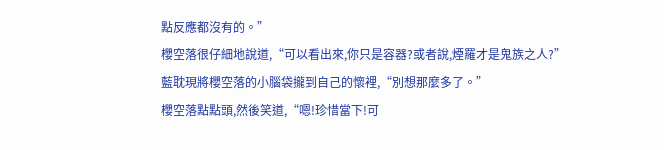點反應都沒有的。”
櫻空落很仔細地說道,“可以看出來,你只是容器?或者說,煙羅才是鬼族之人?”
藍耽現將櫻空落的小腦袋攏到自己的懷裡,“別想那麼多了。”
櫻空落點點頭,然後笑道,“嗯!珍惜當下!可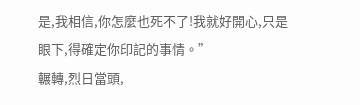是,我相信,你怎麼也死不了!我就好開心,只是眼下,得確定你印記的事情。”
輾轉,烈日當頭,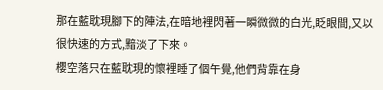那在藍耽現腳下的陣法,在暗地裡閃著一瞬微微的白光,眨眼間,又以很快速的方式,黯淡了下來。
櫻空落只在藍耽現的懷裡睡了個午覺,他們背靠在身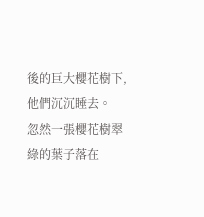後的巨大櫻花樹下,他們沉沉睡去。
忽然一張櫻花樹翠綠的葉子落在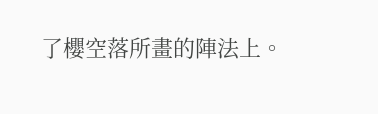了櫻空落所畫的陣法上。